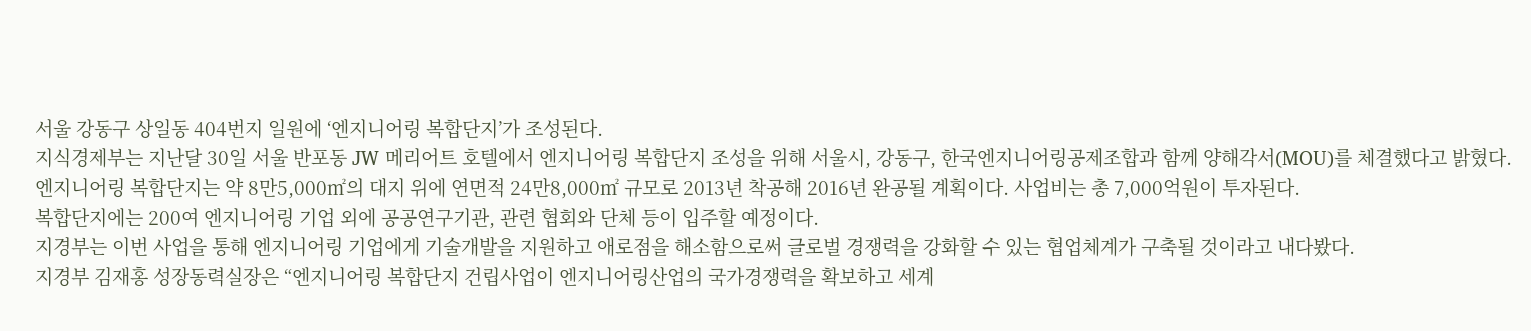서울 강동구 상일동 404번지 일원에 ‘엔지니어링 복합단지’가 조성된다.
지식경제부는 지난달 30일 서울 반포동 JW 메리어트 호텔에서 엔지니어링 복합단지 조성을 위해 서울시, 강동구, 한국엔지니어링공제조합과 함께 양해각서(MOU)를 체결했다고 밝혔다.
엔지니어링 복합단지는 약 8만5,000㎡의 대지 위에 연면적 24만8,000㎡ 규모로 2013년 착공해 2016년 완공될 계획이다. 사업비는 총 7,000억원이 투자된다.
복합단지에는 200여 엔지니어링 기업 외에 공공연구기관, 관련 협회와 단체 등이 입주할 예정이다.
지경부는 이번 사업을 통해 엔지니어링 기업에게 기술개발을 지원하고 애로점을 해소함으로써 글로벌 경쟁력을 강화할 수 있는 협업체계가 구축될 것이라고 내다봤다.
지경부 김재홍 성장동력실장은 “엔지니어링 복합단지 건립사업이 엔지니어링산업의 국가경쟁력을 확보하고 세계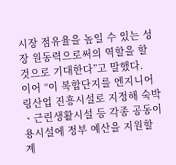시장 점유율을 높일 수 있는 성장 원동력으로써의 역할을 할 것으로 기대한다”고 말했다.
이어 “이 복합단지를 엔지니어링산업 진흥시설로 지정해 숙박ㆍ근린생활시설 등 각종 공동이용시설에 정부 예산을 지원할 계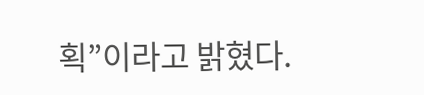획”이라고 밝혔다.